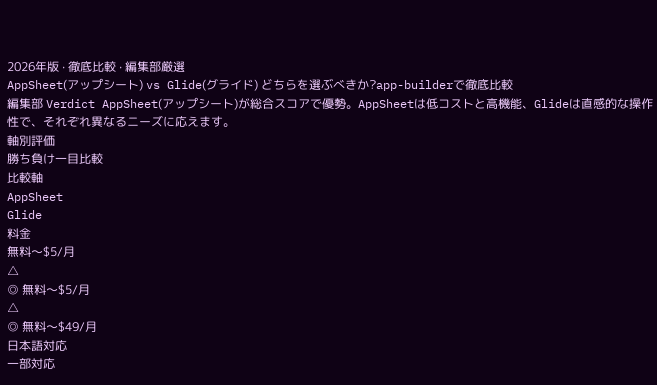2026年版 · 徹底比較 · 編集部厳選
AppSheet(アップシート) vs Glide(グライド) どちらを選ぶべきか?app-builderで徹底比較
編集部 Verdict AppSheet(アップシート)が総合スコアで優勢。AppSheetは低コストと高機能、Glideは直感的な操作性で、それぞれ異なるニーズに応えます。
軸別評価
勝ち負け一目比較
比較軸
AppSheet
Glide
料金
無料〜$5/月
△
◎ 無料〜$5/月
△
◎ 無料〜$49/月
日本語対応
一部対応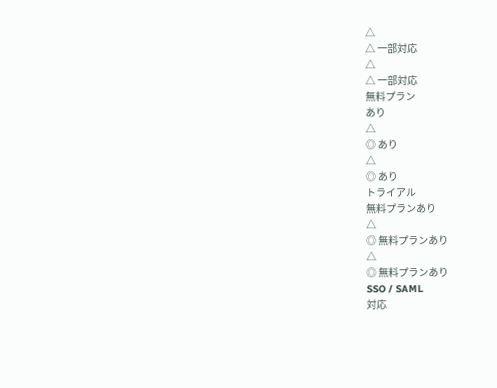△
△ 一部対応
△
△ 一部対応
無料プラン
あり
△
◎ あり
△
◎ あり
トライアル
無料プランあり
△
◎ 無料プランあり
△
◎ 無料プランあり
SSO / SAML
対応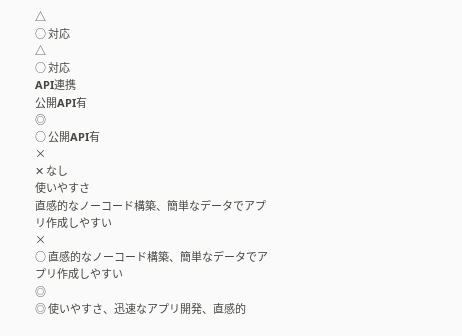△
○ 対応
△
○ 対応
API連携
公開API有
◎
○ 公開API有
×
✕ なし
使いやすさ
直感的なノーコード構築、簡単なデータでアプリ作成しやすい
×
○ 直感的なノーコード構築、簡単なデータでアプリ作成しやすい
◎
◎ 使いやすさ、迅速なアプリ開発、直感的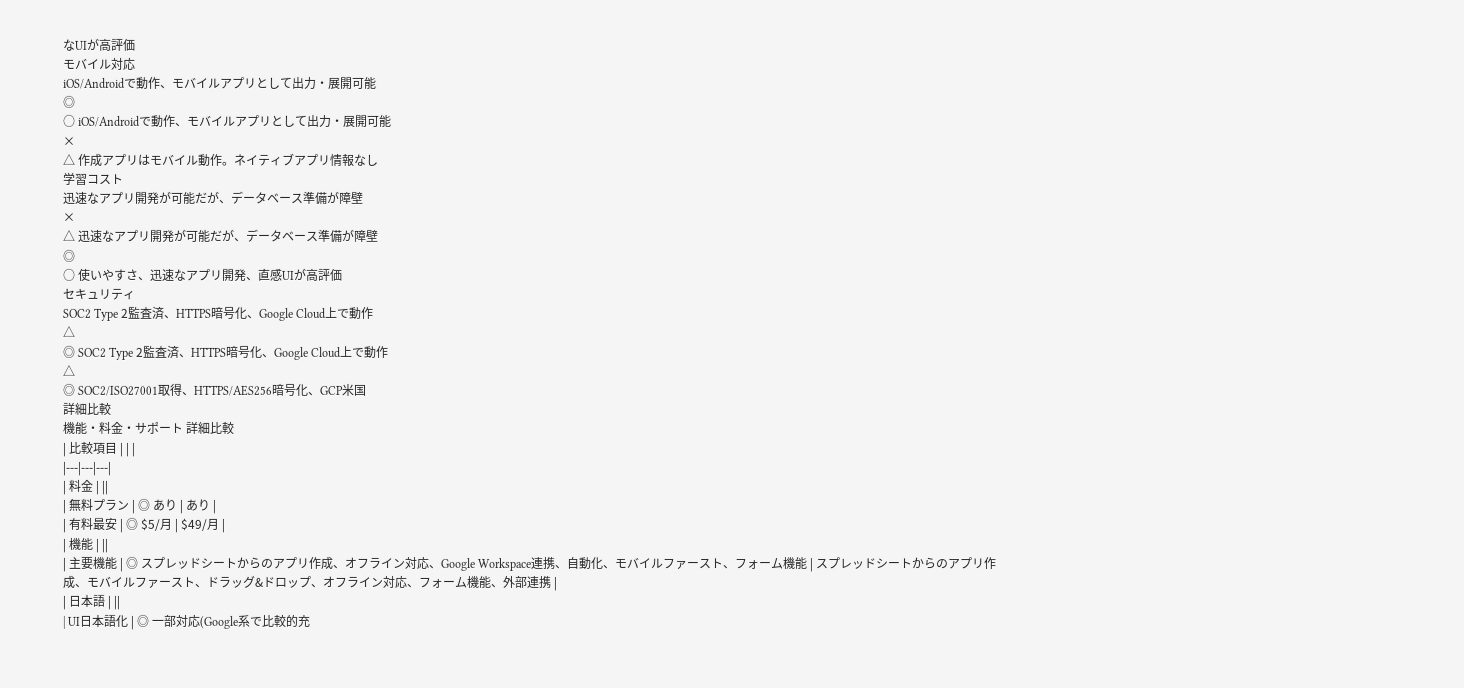なUIが高評価
モバイル対応
iOS/Androidで動作、モバイルアプリとして出力・展開可能
◎
○ iOS/Androidで動作、モバイルアプリとして出力・展開可能
×
△ 作成アプリはモバイル動作。ネイティブアプリ情報なし
学習コスト
迅速なアプリ開発が可能だが、データベース準備が障壁
×
△ 迅速なアプリ開発が可能だが、データベース準備が障壁
◎
○ 使いやすさ、迅速なアプリ開発、直感UIが高評価
セキュリティ
SOC2 Type 2監査済、HTTPS暗号化、Google Cloud上で動作
△
◎ SOC2 Type 2監査済、HTTPS暗号化、Google Cloud上で動作
△
◎ SOC2/ISO27001取得、HTTPS/AES256暗号化、GCP米国
詳細比較
機能・料金・サポート 詳細比較
| 比較項目 | | |
|---|---|---|
| 料金 | ||
| 無料プラン | ◎ あり | あり |
| 有料最安 | ◎ $5/月 | $49/月 |
| 機能 | ||
| 主要機能 | ◎ スプレッドシートからのアプリ作成、オフライン対応、Google Workspace連携、自動化、モバイルファースト、フォーム機能 | スプレッドシートからのアプリ作成、モバイルファースト、ドラッグ&ドロップ、オフライン対応、フォーム機能、外部連携 |
| 日本語 | ||
| UI日本語化 | ◎ 一部対応(Google系で比較的充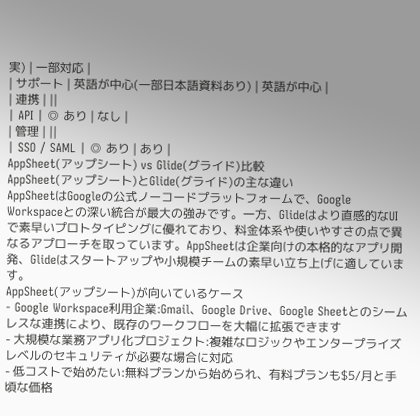実) | 一部対応 |
| サポート | 英語が中心(一部日本語資料あり) | 英語が中心 |
| 連携 | ||
| API | ◎ あり | なし |
| 管理 | ||
| SSO / SAML | ◎ あり | あり |
AppSheet(アップシート) vs Glide(グライド)比較
AppSheet(アップシート)とGlide(グライド)の主な違い
AppSheetはGoogleの公式ノーコードプラットフォームで、Google Workspaceとの深い統合が最大の強みです。一方、Glideはより直感的なUIで素早いプロトタイピングに優れており、料金体系や使いやすさの点で異なるアプローチを取っています。AppSheetは企業向けの本格的なアプリ開発、Glideはスタートアップや小規模チームの素早い立ち上げに適しています。
AppSheet(アップシート)が向いているケース
- Google Workspace利用企業:Gmail、Google Drive、Google Sheetとのシームレスな連携により、既存のワークフローを大幅に拡張できます
- 大規模な業務アプリ化プロジェクト:複雑なロジックやエンタープライズレベルのセキュリティが必要な場合に対応
- 低コストで始めたい:無料プランから始められ、有料プランも$5/月と手頃な価格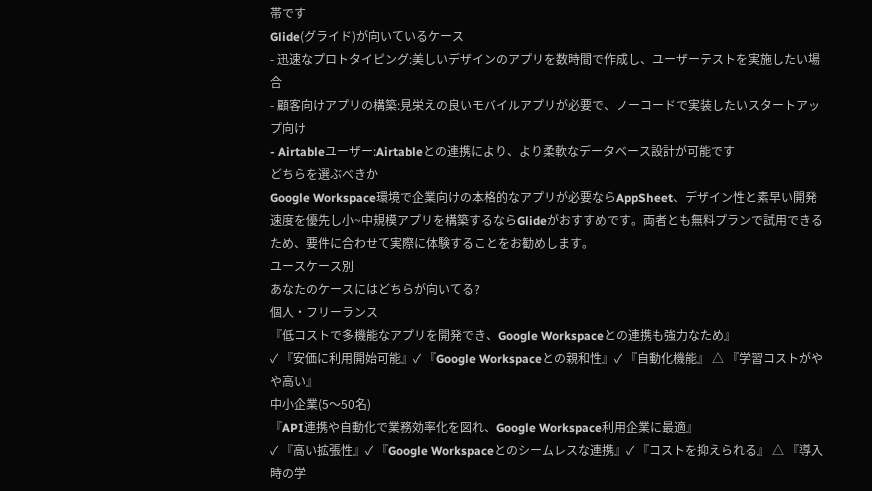帯です
Glide(グライド)が向いているケース
- 迅速なプロトタイピング:美しいデザインのアプリを数時間で作成し、ユーザーテストを実施したい場合
- 顧客向けアプリの構築:見栄えの良いモバイルアプリが必要で、ノーコードで実装したいスタートアップ向け
- Airtableユーザー:Airtableとの連携により、より柔軟なデータベース設計が可能です
どちらを選ぶべきか
Google Workspace環境で企業向けの本格的なアプリが必要ならAppSheet、デザイン性と素早い開発速度を優先し小~中規模アプリを構築するならGlideがおすすめです。両者とも無料プランで試用できるため、要件に合わせて実際に体験することをお勧めします。
ユースケース別
あなたのケースにはどちらが向いてる?
個人・フリーランス
『低コストで多機能なアプリを開発でき、Google Workspaceとの連携も強力なため』
✓ 『安価に利用開始可能』✓ 『Google Workspaceとの親和性』✓ 『自動化機能』 △ 『学習コストがやや高い』
中小企業(5〜50名)
『API連携や自動化で業務効率化を図れ、Google Workspace利用企業に最適』
✓ 『高い拡張性』✓ 『Google Workspaceとのシームレスな連携』✓ 『コストを抑えられる』 △ 『導入時の学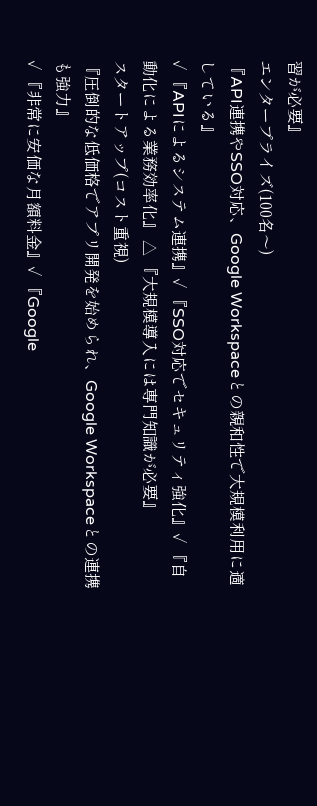習が必要』
エンタープライズ(100名〜)
『API連携やSSO対応、Google Workspaceとの親和性で大規模利用に適している』
✓ 『APIによるシステム連携』✓ 『SSO対応でセキュリティ強化』✓ 『自動化による業務効率化』 △ 『大規模導入には専門知識が必要』
スタートアップ(コスト重視)
『圧倒的な低価格でアプリ開発を始められ、Google Workspaceとの連携も強力』
✓ 『非常に安価な月額料金』✓ 『Google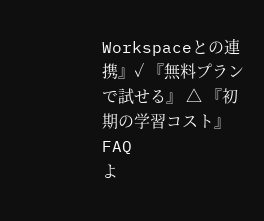Workspaceとの連携』✓ 『無料プランで試せる』 △ 『初期の学習コスト』
FAQ
よ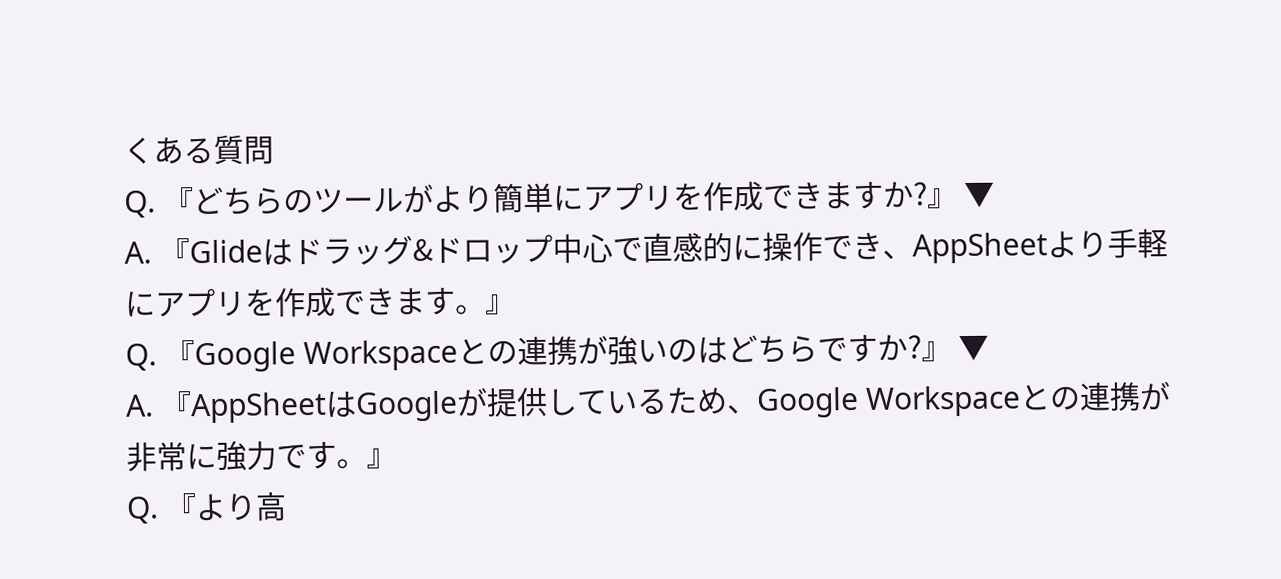くある質問
Q. 『どちらのツールがより簡単にアプリを作成できますか?』 ▼
A. 『Glideはドラッグ&ドロップ中心で直感的に操作でき、AppSheetより手軽にアプリを作成できます。』
Q. 『Google Workspaceとの連携が強いのはどちらですか?』 ▼
A. 『AppSheetはGoogleが提供しているため、Google Workspaceとの連携が非常に強力です。』
Q. 『より高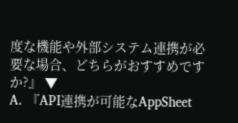度な機能や外部システム連携が必要な場合、どちらがおすすめですか?』 ▼
A. 『API連携が可能なAppSheet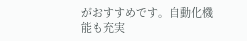がおすすめです。自動化機能も充実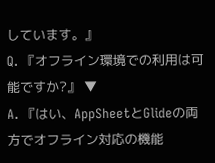しています。』
Q. 『オフライン環境での利用は可能ですか?』 ▼
A. 『はい、AppSheetとGlideの両方でオフライン対応の機能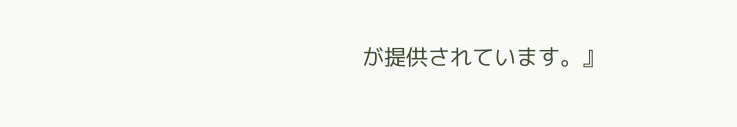が提供されています。』